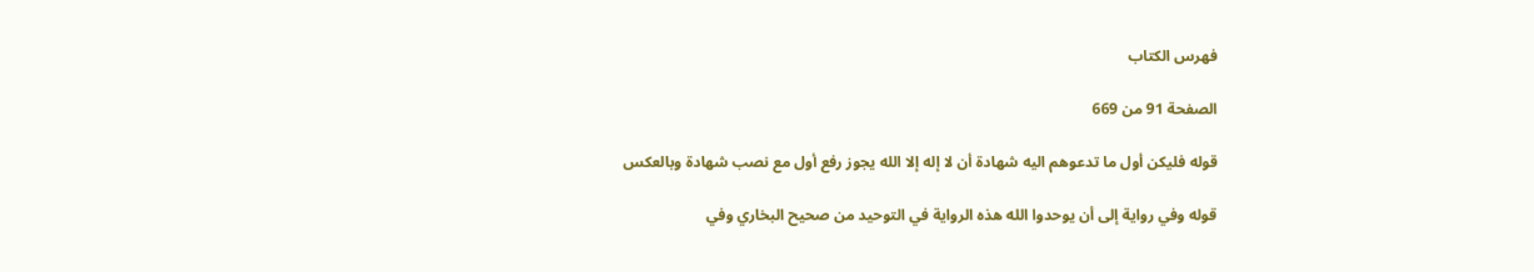فهرس الكتاب

الصفحة 91 من 669

قوله فليكن أول ما تدعوهم اليه شهادة أن لا إله إلا الله يجوز رفع أول مع نصب شهادة وبالعكس

قوله وفي رواية إلى أن يوحدوا الله هذه الرواية في التوحيد من صحيح البخاري وفي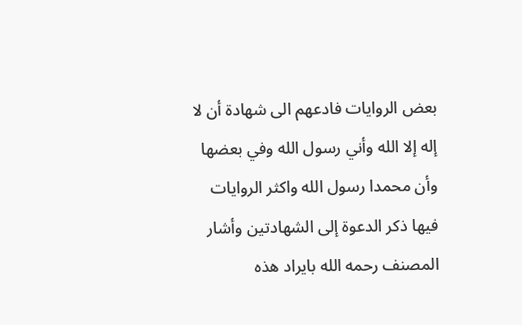بعض الروايات فادعهم الى شهادة أن لا إله إلا الله وأني رسول الله وفي بعضها وأن محمدا رسول الله واكثر الروايات فيها ذكر الدعوة إلى الشهادتين وأشار المصنف رحمه الله بايراد هذه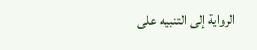الرواية إلى التنبيه على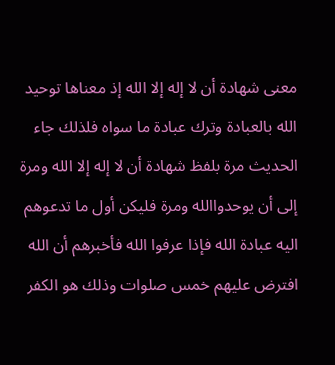معنى شهادة أن لا إله إلا الله إذ معناها توحيد الله بالعبادة وترك عبادة ما سواه فلذلك جاء الحديث مرة بلفظ شهادة أن لا إله إلا الله ومرة إلى أن يوحدواالله ومرة فليكن أول ما تدعوهم اليه عبادة الله فإذا عرفوا الله فأخبرهم أن الله افترض عليهم خمس صلوات وذلك هو الكفر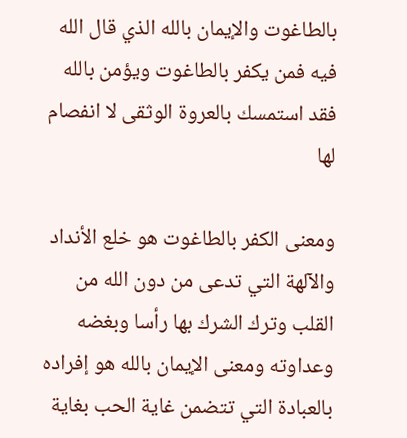بالطاغوت والإيمان بالله الذي قال الله فيه فمن يكفر بالطاغوت ويؤمن بالله فقد استمسك بالعروة الوثقى لا انفصام لها

ومعنى الكفر بالطاغوت هو خلع الأنداد والآلهة التي تدعى من دون الله من القلب وترك الشرك بها رأسا وبغضه وعداوته ومعنى الإيمان بالله هو إفراده بالعبادة التي تتضمن غاية الحب بغاية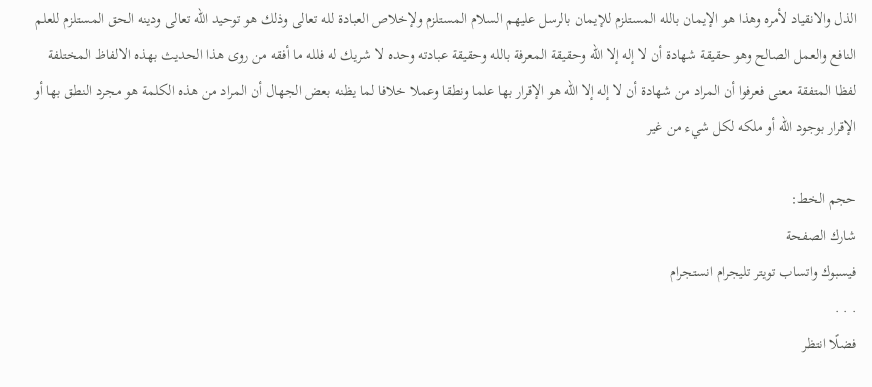الذل والانقياد لأمره وهذا هو الإيمان بالله المستلزم للإيمان بالرسل عليهم السلام المستلزم ولإخلاص العبادة لله تعالى وذلك هو توحيد الله تعالى ودينه الحق المستلزم للعلم النافع والعمل الصالح وهو حقيقة شهادة أن لا إله إلا الله وحقيقة المعرفة بالله وحقيقة عبادته وحده لا شريك له فلله ما أفقه من روى هذا الحديث بهذه الالفاظ المختلفة لفظا المتفقة معنى فعرفوا أن المراد من شهادة أن لا إله إلا الله هو الإقرار بها علما ونطقا وعملا خلافا لما يظنه بعض الجهال أن المراد من هذه الكلمة هو مجرد النطق بها أو الإقرار بوجود الله أو ملكه لكل شيء من غير

حجم الخط:
شارك الصفحة
فيسبوك واتساب تويتر تليجرام انستجرام
. . .
فضلًا انتظر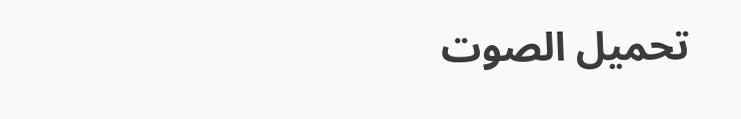تحميل الصوت